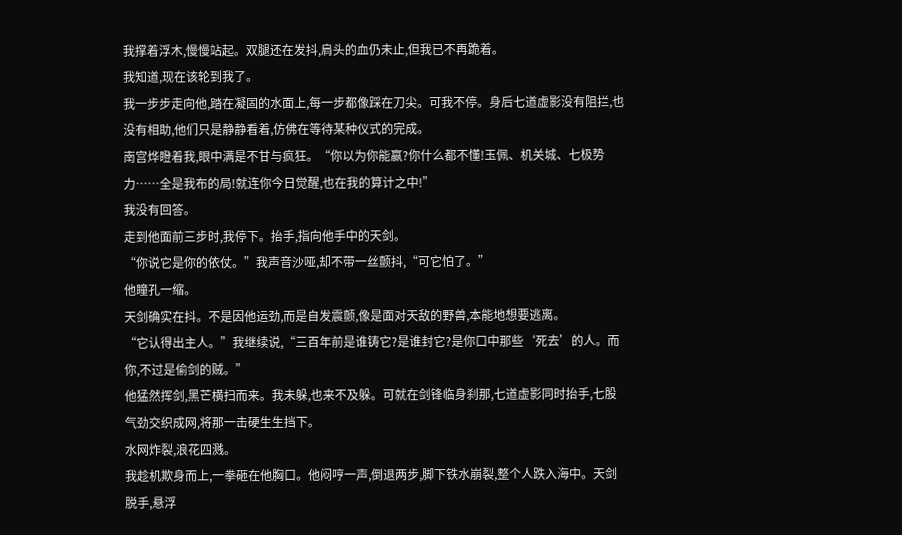我撑着浮木,慢慢站起。双腿还在发抖,肩头的血仍未止,但我已不再跪着。
我知道,现在该轮到我了。
我一步步走向他,踏在凝固的水面上,每一步都像踩在刀尖。可我不停。身后七道虚影没有阻拦,也没有相助,他们只是静静看着,仿佛在等待某种仪式的完成。
南宫烨瞪着我,眼中满是不甘与疯狂。“你以为你能赢?你什么都不懂!玉佩、机关城、七极势力……全是我布的局!就连你今日觉醒,也在我的算计之中!”
我没有回答。
走到他面前三步时,我停下。抬手,指向他手中的天剑。
“你说它是你的依仗。”我声音沙哑,却不带一丝颤抖,“可它怕了。”
他瞳孔一缩。
天剑确实在抖。不是因他运劲,而是自发震颤,像是面对天敌的野兽,本能地想要逃离。
“它认得出主人。”我继续说,“三百年前是谁铸它?是谁封它?是你口中那些‘死去’的人。而你,不过是偷剑的贼。”
他猛然挥剑,黑芒横扫而来。我未躲,也来不及躲。可就在剑锋临身刹那,七道虚影同时抬手,七股气劲交织成网,将那一击硬生生挡下。
水网炸裂,浪花四溅。
我趁机欺身而上,一拳砸在他胸口。他闷哼一声,倒退两步,脚下铁水崩裂,整个人跌入海中。天剑脱手,悬浮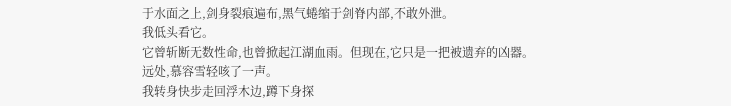于水面之上,剑身裂痕遍布,黑气蜷缩于剑脊内部,不敢外泄。
我低头看它。
它曾斩断无数性命,也曾掀起江湖血雨。但现在,它只是一把被遗弃的凶器。
远处,慕容雪轻咳了一声。
我转身快步走回浮木边,蹲下身探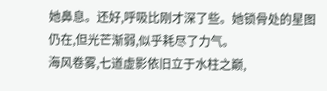她鼻息。还好,呼吸比刚才深了些。她锁骨处的星图仍在,但光芒渐弱,似乎耗尽了力气。
海风卷雾,七道虚影依旧立于水柱之巅,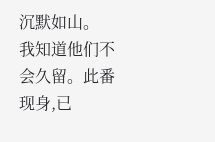沉默如山。
我知道他们不会久留。此番现身,已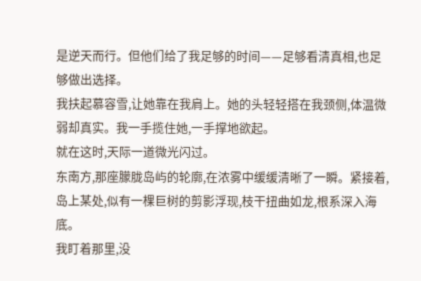是逆天而行。但他们给了我足够的时间——足够看清真相,也足够做出选择。
我扶起慕容雪,让她靠在我肩上。她的头轻轻搭在我颈侧,体温微弱却真实。我一手揽住她,一手撑地欲起。
就在这时,天际一道微光闪过。
东南方,那座朦胧岛屿的轮廓,在浓雾中缓缓清晰了一瞬。紧接着,岛上某处,似有一棵巨树的剪影浮现,枝干扭曲如龙,根系深入海底。
我盯着那里,没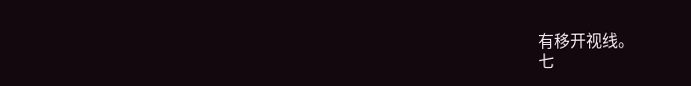有移开视线。
七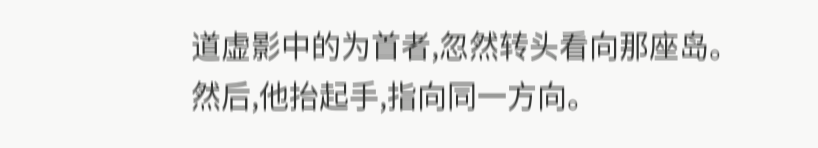道虚影中的为首者,忽然转头看向那座岛。
然后,他抬起手,指向同一方向。